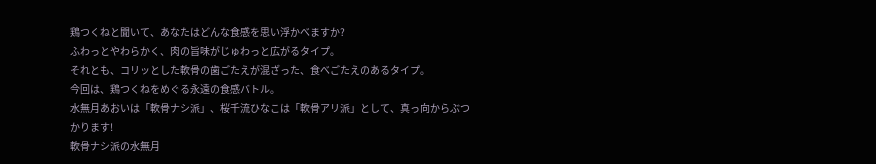鶏つくねと聞いて、あなたはどんな食感を思い浮かべますか?
ふわっとやわらかく、肉の旨味がじゅわっと広がるタイプ。
それとも、コリッとした軟骨の歯ごたえが混ざった、食べごたえのあるタイプ。
今回は、鶏つくねをめぐる永遠の食感バトル。
水無月あおいは「軟骨ナシ派」、桜千流ひなこは「軟骨アリ派」として、真っ向からぶつかります!
軟骨ナシ派の水無月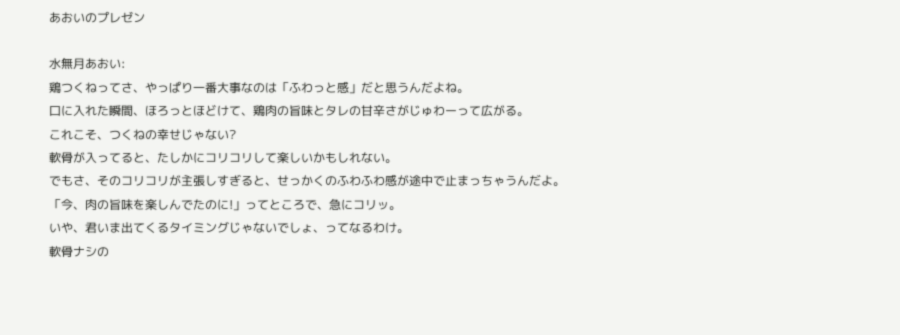あおいのプレゼン

水無月あおい:
鶏つくねってさ、やっぱり一番大事なのは「ふわっと感」だと思うんだよね。
口に入れた瞬間、ほろっとほどけて、鶏肉の旨味とタレの甘辛さがじゅわーって広がる。
これこそ、つくねの幸せじゃない?
軟骨が入ってると、たしかにコリコリして楽しいかもしれない。
でもさ、そのコリコリが主張しすぎると、せっかくのふわふわ感が途中で止まっちゃうんだよ。
「今、肉の旨味を楽しんでたのに!」ってところで、急にコリッ。
いや、君いま出てくるタイミングじゃないでしょ、ってなるわけ。
軟骨ナシの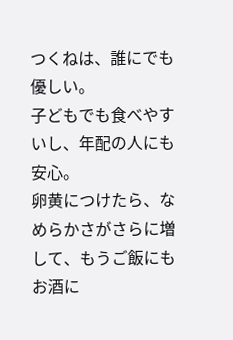つくねは、誰にでも優しい。
子どもでも食べやすいし、年配の人にも安心。
卵黄につけたら、なめらかさがさらに増して、もうご飯にもお酒に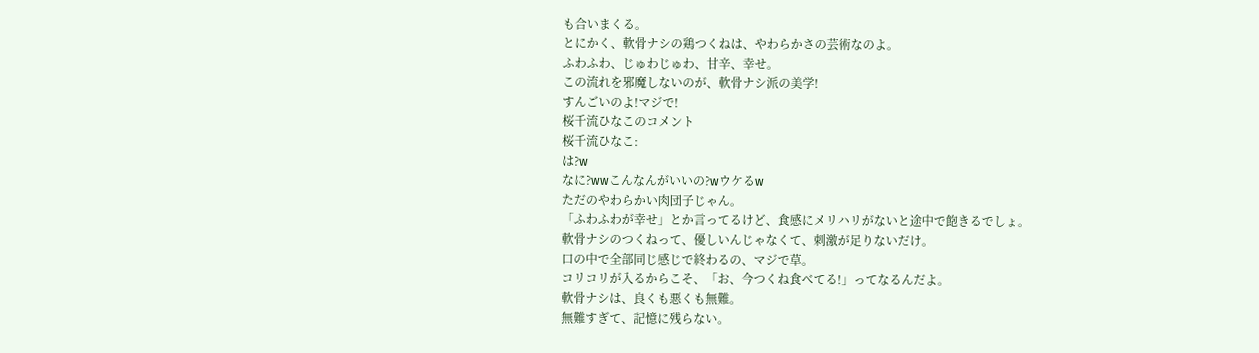も合いまくる。
とにかく、軟骨ナシの鶏つくねは、やわらかさの芸術なのよ。
ふわふわ、じゅわじゅわ、甘辛、幸せ。
この流れを邪魔しないのが、軟骨ナシ派の美学!
すんごいのよ!マジで!
桜千流ひなこのコメント
桜千流ひなこ:
は?w
なに?wwこんなんがいいの?wウケるw
ただのやわらかい肉団子じゃん。
「ふわふわが幸せ」とか言ってるけど、食感にメリハリがないと途中で飽きるでしょ。
軟骨ナシのつくねって、優しいんじゃなくて、刺激が足りないだけ。
口の中で全部同じ感じで終わるの、マジで草。
コリコリが入るからこそ、「お、今つくね食べてる!」ってなるんだよ。
軟骨ナシは、良くも悪くも無難。
無難すぎて、記憶に残らない。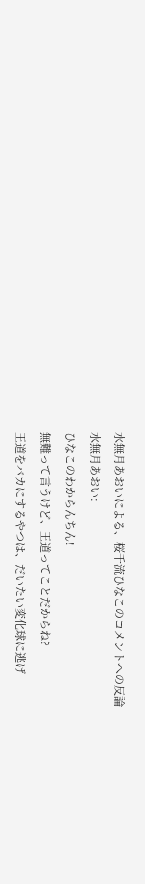水無月あおいによる、桜千流ひなこのコメントへの反論
水無月あおい:
ひなこのわからんちん!
無難って言うけど、王道ってことだからね?
王道をバカにするやつは、だいたい変化球に逃げ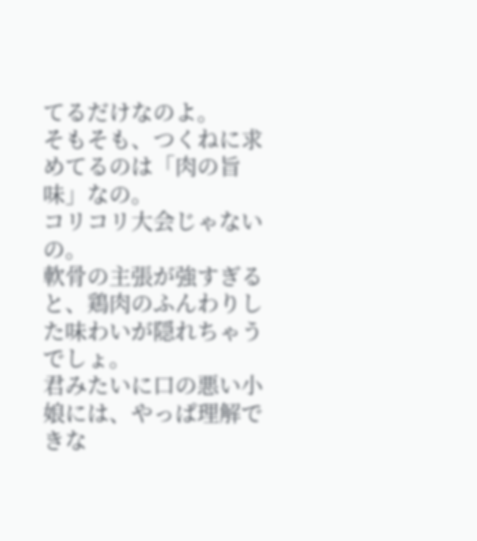てるだけなのよ。
そもそも、つくねに求めてるのは「肉の旨味」なの。
コリコリ大会じゃないの。
軟骨の主張が強すぎると、鶏肉のふんわりした味わいが隠れちゃうでしょ。
君みたいに口の悪い小娘には、やっぱ理解できな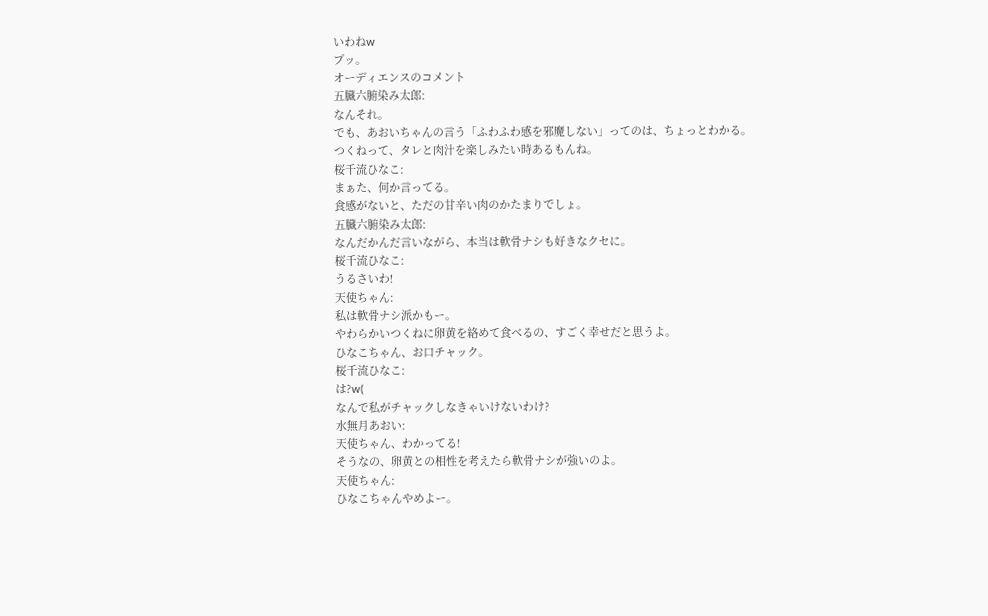いわねw
プッ。
オーディエンスのコメント
五臓六腑染み太郎:
なんそれ。
でも、あおいちゃんの言う「ふわふわ感を邪魔しない」ってのは、ちょっとわかる。
つくねって、タレと肉汁を楽しみたい時あるもんね。
桜千流ひなこ:
まぁた、何か言ってる。
食感がないと、ただの甘辛い肉のかたまりでしょ。
五臓六腑染み太郎:
なんだかんだ言いながら、本当は軟骨ナシも好きなクセに。
桜千流ひなこ:
うるさいわ!
天使ちゃん:
私は軟骨ナシ派かもー。
やわらかいつくねに卵黄を絡めて食べるの、すごく幸せだと思うよ。
ひなこちゃん、お口チャック。
桜千流ひなこ:
は?w(
なんで私がチャックしなきゃいけないわけ?
水無月あおい:
天使ちゃん、わかってる!
そうなの、卵黄との相性を考えたら軟骨ナシが強いのよ。
天使ちゃん:
ひなこちゃんやめよー。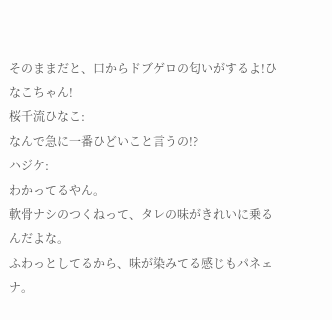そのままだと、口からドブゲロの匂いがするよ!ひなこちゃん!
桜千流ひなこ:
なんで急に一番ひどいこと言うの!?
ハジケ:
わかってるやん。
軟骨ナシのつくねって、タレの味がきれいに乗るんだよな。
ふわっとしてるから、味が染みてる感じもパネェナ。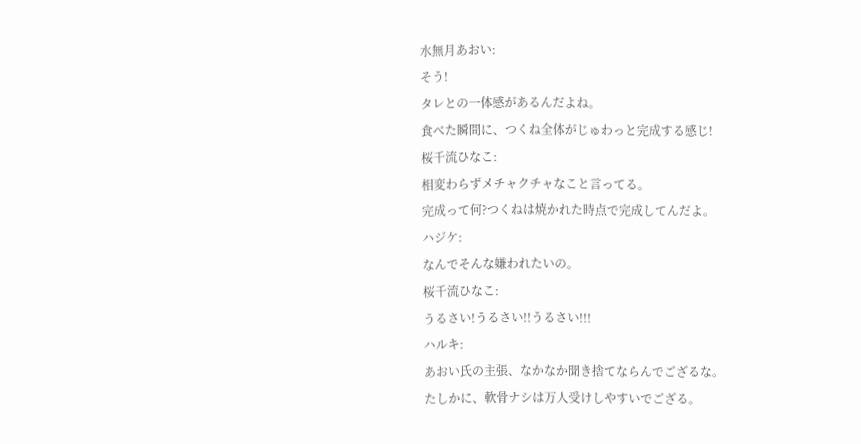水無月あおい:
そう!
タレとの一体感があるんだよね。
食べた瞬間に、つくね全体がじゅわっと完成する感じ!
桜千流ひなこ:
相変わらずメチャクチャなこと言ってる。
完成って何?つくねは焼かれた時点で完成してんだよ。
ハジケ:
なんでそんな嫌われたいの。
桜千流ひなこ:
うるさい!うるさい!!うるさい!!!
ハルキ:
あおい氏の主張、なかなか聞き捨てならんでござるな。
たしかに、軟骨ナシは万人受けしやすいでござる。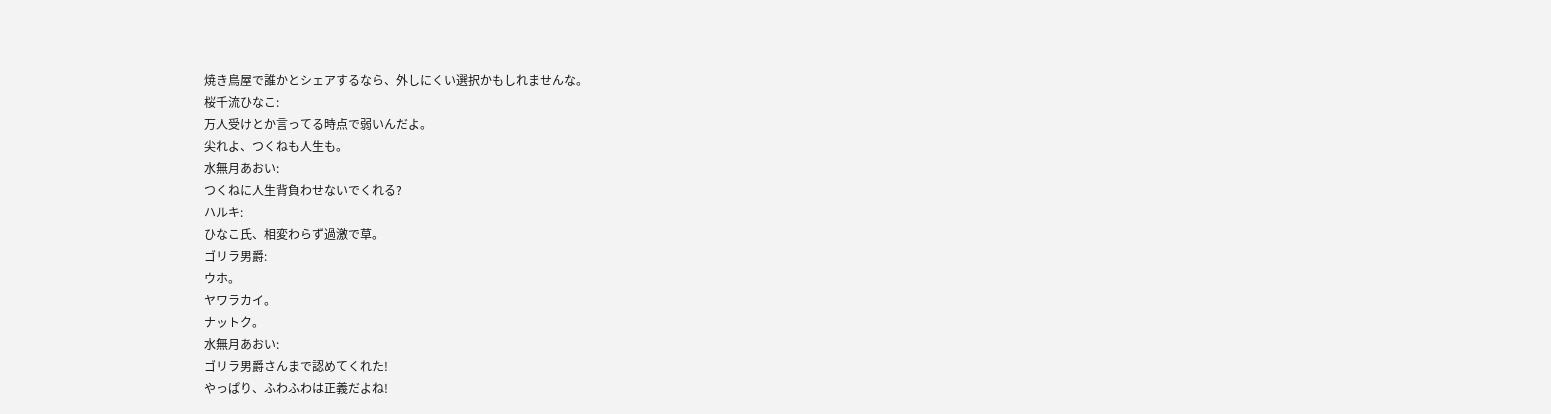焼き鳥屋で誰かとシェアするなら、外しにくい選択かもしれませんな。
桜千流ひなこ:
万人受けとか言ってる時点で弱いんだよ。
尖れよ、つくねも人生も。
水無月あおい:
つくねに人生背負わせないでくれる?
ハルキ:
ひなこ氏、相変わらず過激で草。
ゴリラ男爵:
ウホ。
ヤワラカイ。
ナットク。
水無月あおい:
ゴリラ男爵さんまで認めてくれた!
やっぱり、ふわふわは正義だよね!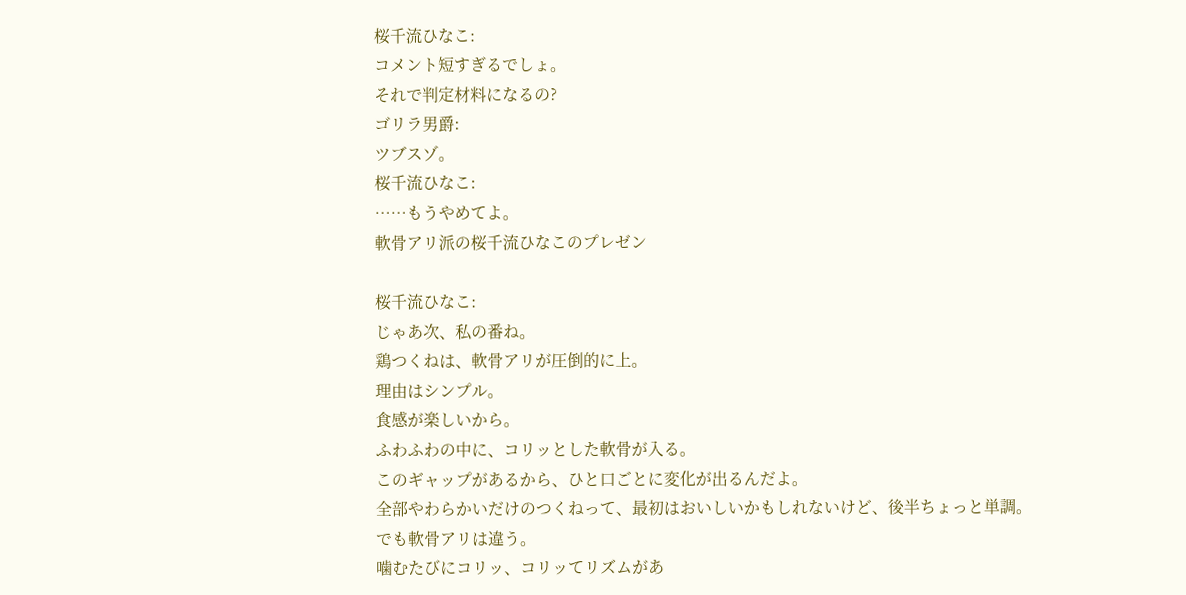桜千流ひなこ:
コメント短すぎるでしょ。
それで判定材料になるの?
ゴリラ男爵:
ツブスゾ。
桜千流ひなこ:
……もうやめてよ。
軟骨アリ派の桜千流ひなこのプレゼン

桜千流ひなこ:
じゃあ次、私の番ね。
鶏つくねは、軟骨アリが圧倒的に上。
理由はシンプル。
食感が楽しいから。
ふわふわの中に、コリッとした軟骨が入る。
このギャップがあるから、ひと口ごとに変化が出るんだよ。
全部やわらかいだけのつくねって、最初はおいしいかもしれないけど、後半ちょっと単調。
でも軟骨アリは違う。
噛むたびにコリッ、コリッてリズムがあ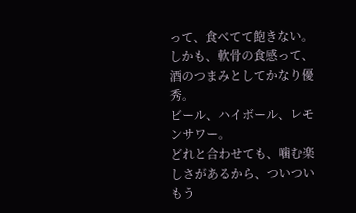って、食べてて飽きない。
しかも、軟骨の食感って、酒のつまみとしてかなり優秀。
ビール、ハイボール、レモンサワー。
どれと合わせても、噛む楽しさがあるから、ついついもう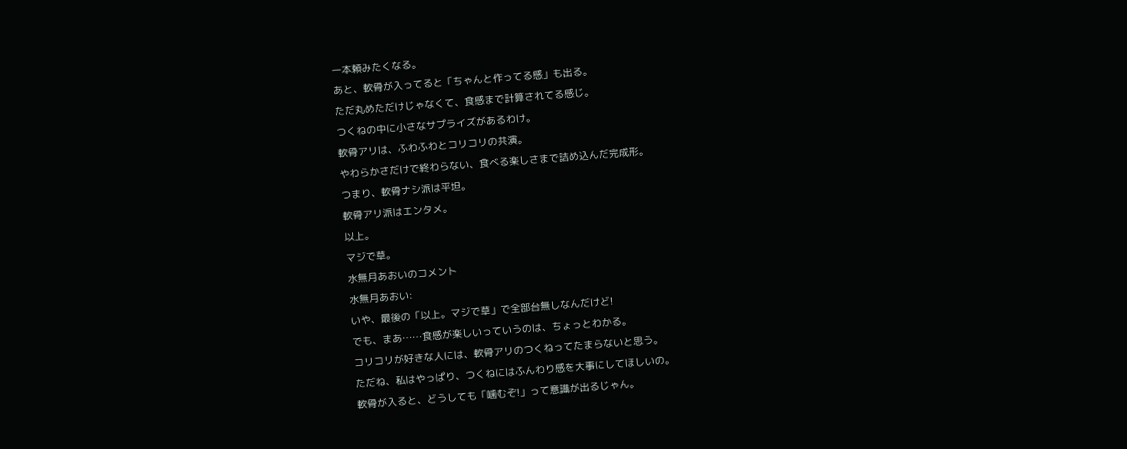一本頼みたくなる。
あと、軟骨が入ってると「ちゃんと作ってる感」も出る。
ただ丸めただけじゃなくて、食感まで計算されてる感じ。
つくねの中に小さなサプライズがあるわけ。
軟骨アリは、ふわふわとコリコリの共演。
やわらかさだけで終わらない、食べる楽しさまで詰め込んだ完成形。
つまり、軟骨ナシ派は平坦。
軟骨アリ派はエンタメ。
以上。
マジで草。
水無月あおいのコメント
水無月あおい:
いや、最後の「以上。マジで草」で全部台無しなんだけど!
でも、まあ……食感が楽しいっていうのは、ちょっとわかる。
コリコリが好きな人には、軟骨アリのつくねってたまらないと思う。
ただね、私はやっぱり、つくねにはふんわり感を大事にしてほしいの。
軟骨が入ると、どうしても「噛むぞ!」って意識が出るじゃん。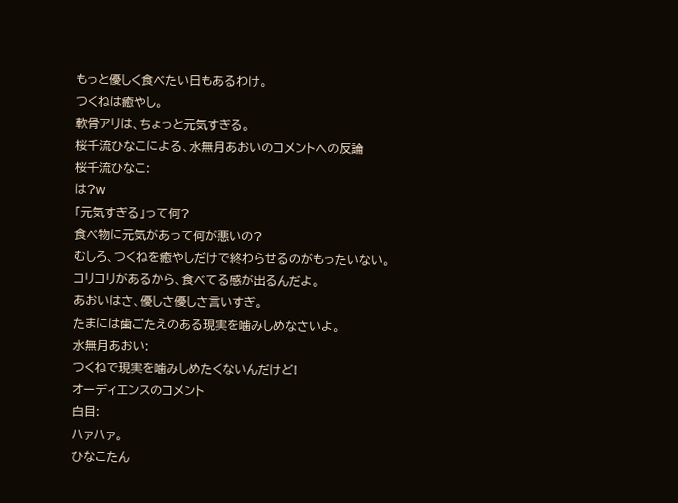もっと優しく食べたい日もあるわけ。
つくねは癒やし。
軟骨アリは、ちょっと元気すぎる。
桜千流ひなこによる、水無月あおいのコメントへの反論
桜千流ひなこ:
は?w
「元気すぎる」って何?
食べ物に元気があって何が悪いの?
むしろ、つくねを癒やしだけで終わらせるのがもったいない。
コリコリがあるから、食べてる感が出るんだよ。
あおいはさ、優しさ優しさ言いすぎ。
たまには歯ごたえのある現実を噛みしめなさいよ。
水無月あおい:
つくねで現実を噛みしめたくないんだけど!
オーディエンスのコメント
白目:
ハァハァ。
ひなこたん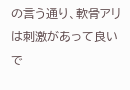の言う通り、軟骨アリは刺激があって良いで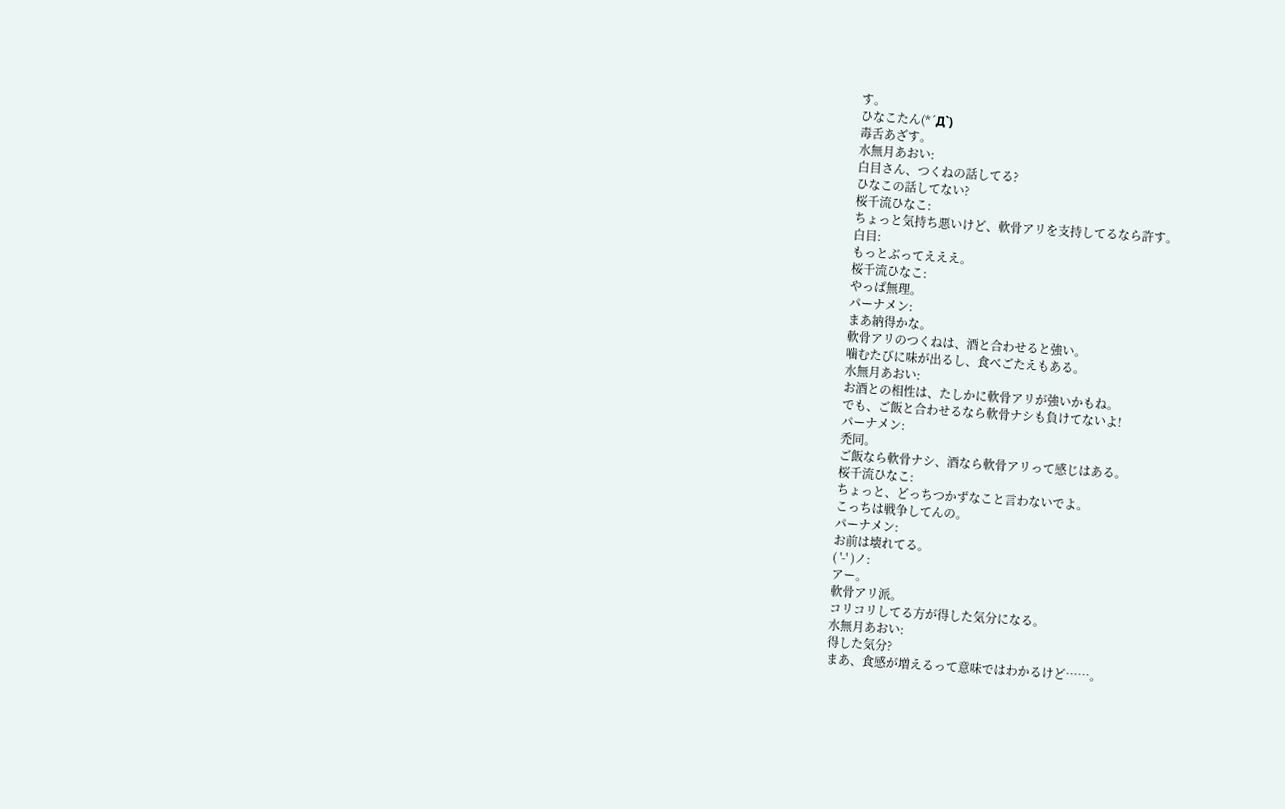す。
ひなこたん(*´Д`)
毒舌あざす。
水無月あおい:
白目さん、つくねの話してる?
ひなこの話してない?
桜千流ひなこ:
ちょっと気持ち悪いけど、軟骨アリを支持してるなら許す。
白目:
もっとぶってえええ。
桜千流ひなこ:
やっぱ無理。
パーナメン:
まあ納得かな。
軟骨アリのつくねは、酒と合わせると強い。
噛むたびに味が出るし、食べごたえもある。
水無月あおい:
お酒との相性は、たしかに軟骨アリが強いかもね。
でも、ご飯と合わせるなら軟骨ナシも負けてないよ!
パーナメン:
禿同。
ご飯なら軟骨ナシ、酒なら軟骨アリって感じはある。
桜千流ひなこ:
ちょっと、どっちつかずなこと言わないでよ。
こっちは戦争してんの。
パーナメン:
お前は壊れてる。
( '-' )ノ:
アー。
軟骨アリ派。
コリコリしてる方が得した気分になる。
水無月あおい:
得した気分?
まあ、食感が増えるって意味ではわかるけど……。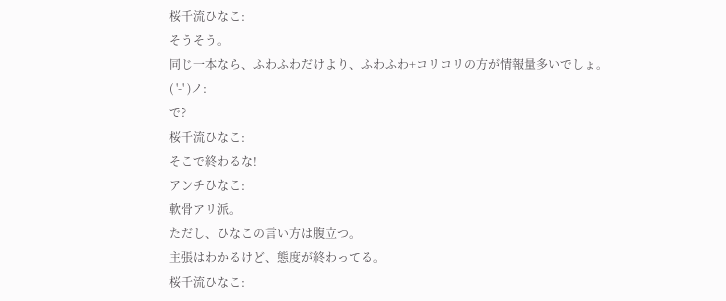桜千流ひなこ:
そうそう。
同じ一本なら、ふわふわだけより、ふわふわ+コリコリの方が情報量多いでしょ。
( '-' )ノ:
で?
桜千流ひなこ:
そこで終わるな!
アンチひなこ:
軟骨アリ派。
ただし、ひなこの言い方は腹立つ。
主張はわかるけど、態度が終わってる。
桜千流ひなこ: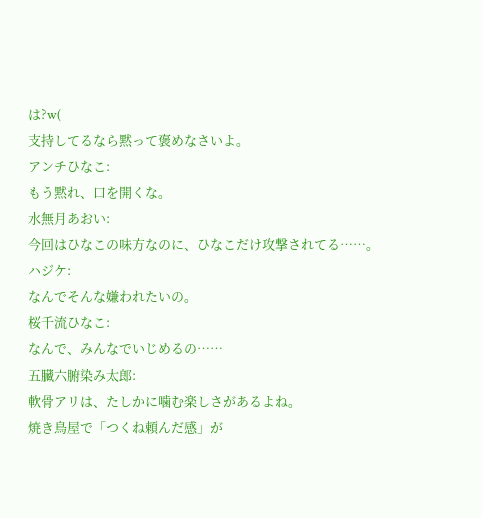は?w(
支持してるなら黙って褒めなさいよ。
アンチひなこ:
もう黙れ、口を開くな。
水無月あおい:
今回はひなこの味方なのに、ひなこだけ攻撃されてる……。
ハジケ:
なんでそんな嫌われたいの。
桜千流ひなこ:
なんで、みんなでいじめるの……
五臓六腑染み太郎:
軟骨アリは、たしかに噛む楽しさがあるよね。
焼き鳥屋で「つくね頼んだ感」が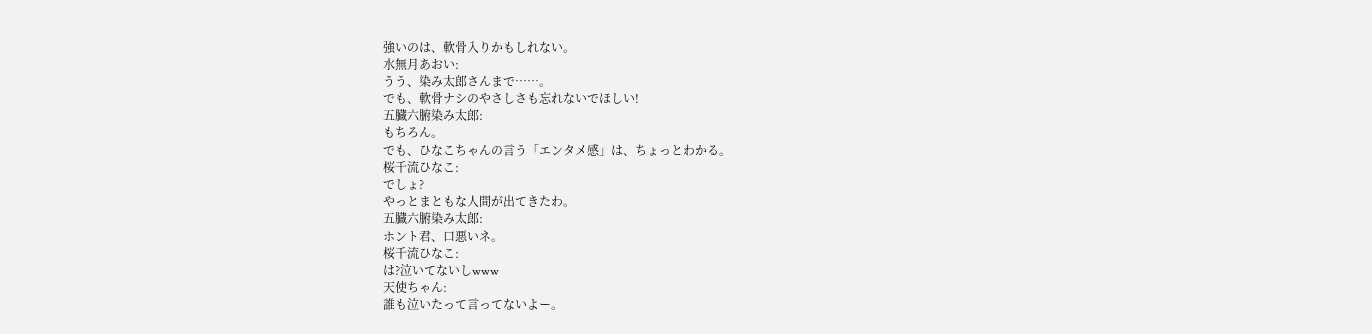強いのは、軟骨入りかもしれない。
水無月あおい:
うう、染み太郎さんまで……。
でも、軟骨ナシのやさしさも忘れないでほしい!
五臓六腑染み太郎:
もちろん。
でも、ひなこちゃんの言う「エンタメ感」は、ちょっとわかる。
桜千流ひなこ:
でしょ?
やっとまともな人間が出てきたわ。
五臓六腑染み太郎:
ホント君、口悪いネ。
桜千流ひなこ:
は?泣いてないしwww
天使ちゃん:
誰も泣いたって言ってないよー。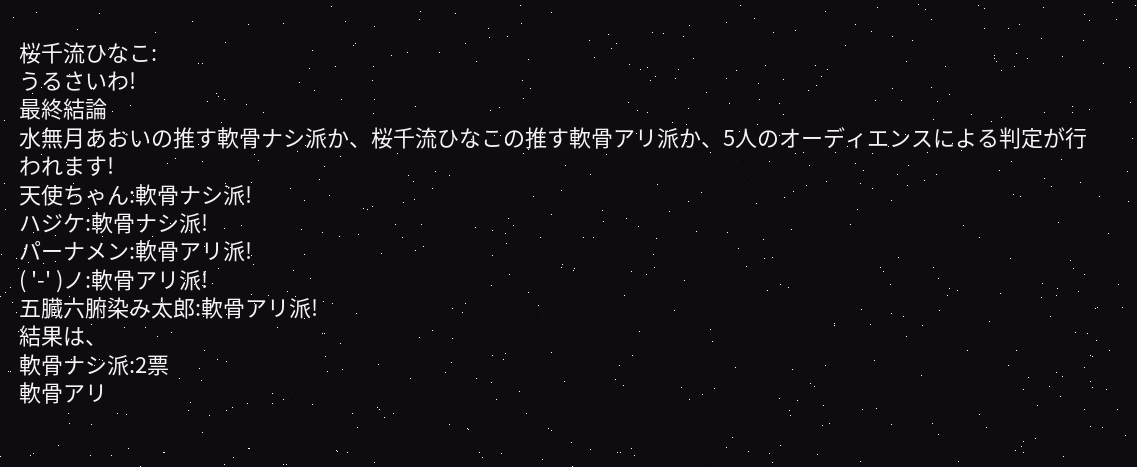桜千流ひなこ:
うるさいわ!
最終結論
水無月あおいの推す軟骨ナシ派か、桜千流ひなこの推す軟骨アリ派か、5人のオーディエンスによる判定が行われます!
天使ちゃん:軟骨ナシ派!
ハジケ:軟骨ナシ派!
パーナメン:軟骨アリ派!
( '-' )ノ:軟骨アリ派!
五臓六腑染み太郎:軟骨アリ派!
結果は、
軟骨ナシ派:2票
軟骨アリ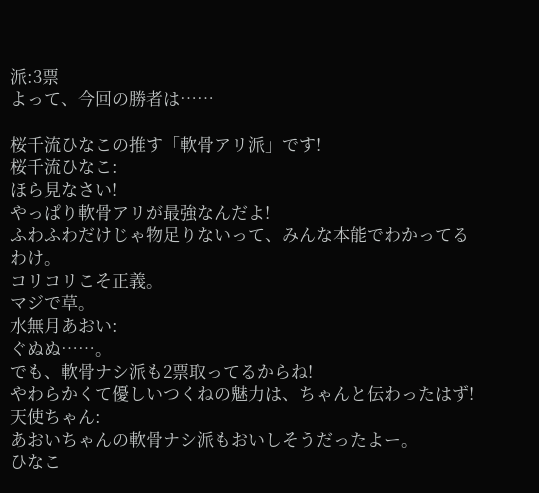派:3票
よって、今回の勝者は……

桜千流ひなこの推す「軟骨アリ派」です!
桜千流ひなこ:
ほら見なさい!
やっぱり軟骨アリが最強なんだよ!
ふわふわだけじゃ物足りないって、みんな本能でわかってるわけ。
コリコリこそ正義。
マジで草。
水無月あおい:
ぐぬぬ……。
でも、軟骨ナシ派も2票取ってるからね!
やわらかくて優しいつくねの魅力は、ちゃんと伝わったはず!
天使ちゃん:
あおいちゃんの軟骨ナシ派もおいしそうだったよー。
ひなこ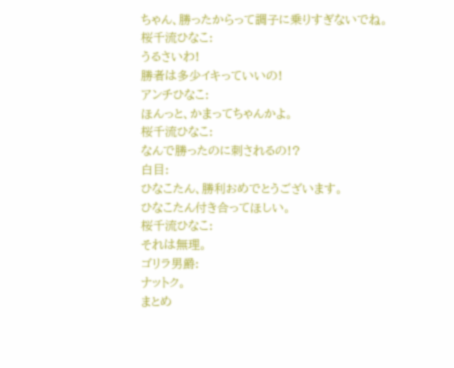ちゃん、勝ったからって調子に乗りすぎないでね。
桜千流ひなこ:
うるさいわ!
勝者は多少イキっていいの!
アンチひなこ:
ほんっと、かまってちゃんかよ。
桜千流ひなこ:
なんで勝ったのに刺されるの!?
白目:
ひなこたん、勝利おめでとうございます。
ひなこたん付き合ってほしい。
桜千流ひなこ:
それは無理。
ゴリラ男爵:
ナットク。
まとめ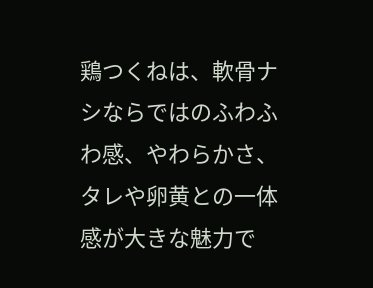鶏つくねは、軟骨ナシならではのふわふわ感、やわらかさ、タレや卵黄との一体感が大きな魅力で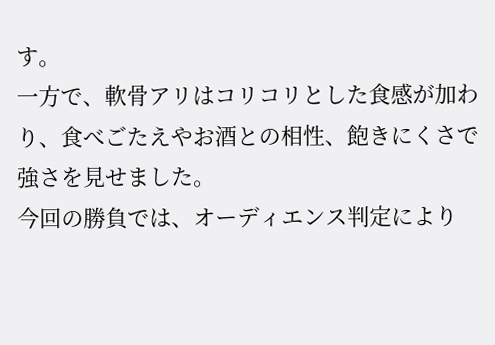す。
一方で、軟骨アリはコリコリとした食感が加わり、食べごたえやお酒との相性、飽きにくさで強さを見せました。
今回の勝負では、オーディエンス判定により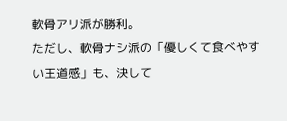軟骨アリ派が勝利。
ただし、軟骨ナシ派の「優しくて食べやすい王道感」も、決して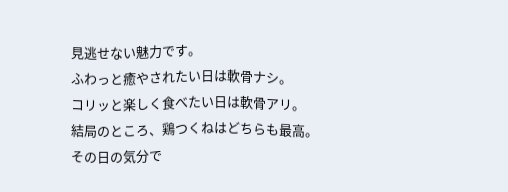見逃せない魅力です。
ふわっと癒やされたい日は軟骨ナシ。
コリッと楽しく食べたい日は軟骨アリ。
結局のところ、鶏つくねはどちらも最高。
その日の気分で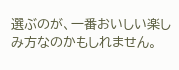選ぶのが、一番おいしい楽しみ方なのかもしれません。